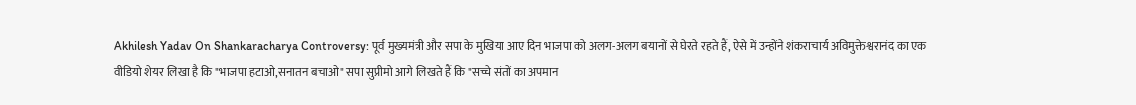Akhilesh Yadav On Shankaracharya Controversy: पूर्व मुख्यमंत्री और सपा के मुखिया आए दिन भाजपा को अलग-अलग बयानों से घेरते रहते हैं, ऐसे में उन्होंने शंकराचार्य अविमुक्तेश्वरानंद का एक वीडियो शेयर लिखा है कि "भाजपा हटाओ,सनातन बचाओ" सपा सुप्रीमो आगे लिखते हैं कि "सच्चे संतों का अपमान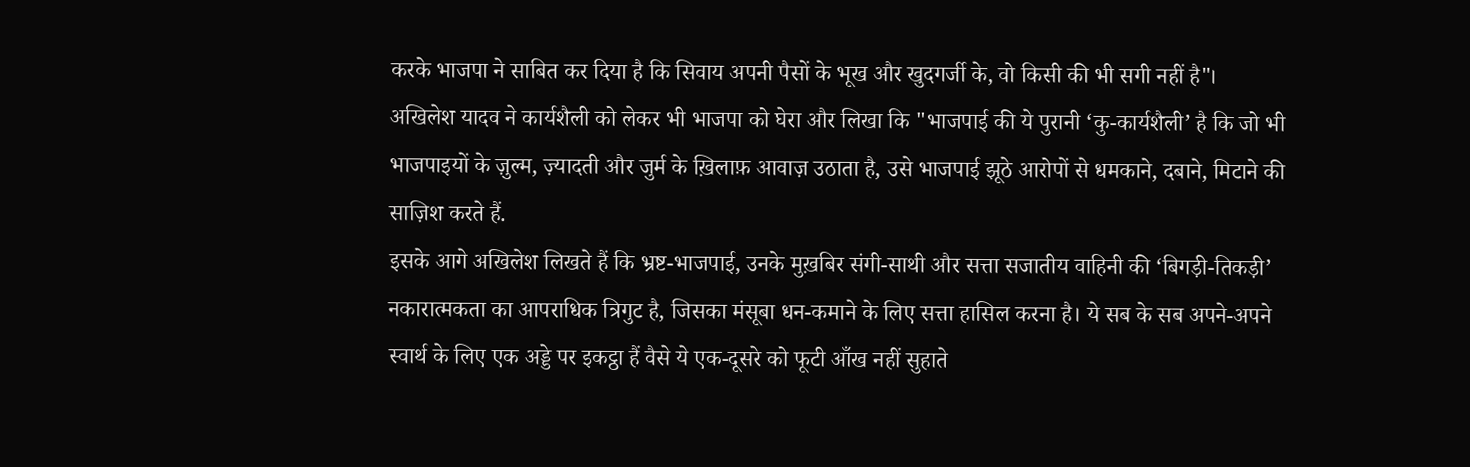करके भाजपा ने साबित कर दिया है कि सिवाय अपनी पैसों के भूख और खुदगर्जी के, वो किसी की भी सगी नहीं है"।
अखिलेश यादव ने कार्यशैली को लेकर भी भाजपा को घेरा और लिखा कि "भाजपाई की ये पुरानी ‘कु-कार्यशैली’ है कि जो भी भाजपाइयों के ज़ुल्म, ज़्यादती और जुर्म के ख़िलाफ़ आवाज़ उठाता है, उसे भाजपाई झूठे आरोपों से धमकाने, दबाने, मिटाने की साज़िश करते हैं.
इसके आगे अखिलेश लिखते हैं कि भ्रष्ट-भाजपाई, उनके मुख़बिर संगी-साथी और सत्ता सजातीय वाहिनी की ‘बिगड़ी-तिकड़ी’ नकारात्मकता का आपराधिक त्रिगुट है, जिसका मंसूबा धन-कमाने के लिए सत्ता हासिल करना है। ये सब के सब अपने-अपने स्वार्थ के लिए एक अड्डे पर इकट्ठा हैं वैसे ये एक-दूसरे को फूटी आँख नहीं सुहाते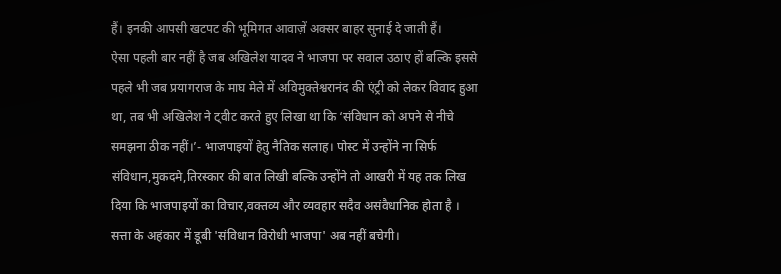हैं। इनकी आपसी खटपट की भूमिगत आवाज़ें अक्सर बाहर सुनाई दे जाती हैं।
ऐसा पहली बार नहीं है जब अखिलेश यादव ने भाजपा पर सवाल उठाए हों बल्कि इससे पहले भी जब प्रयागराज के माघ मेले में अविमुक्तेश्वरानंद की एंट्री को लेकर विवाद हुआ था, तब भी अखिलेश ने ट्वीट करते हुए लिखा था कि ‘संविधान को अपने से नीचे समझना ठीक नहीं।’- भाजपाइयों हेतु नैतिक सलाह। पोस्ट में उन्होंने ना सिर्फ संविधान,मुकदमे,तिरस्कार की बात लिखी बल्कि उन्होंने तो आखरी में यह तक लिख दिया कि भाजपाइयों का विचार,वक्तव्य और व्यवहार सदैव असंवैधानिक होता है । सत्ता के अहंकार में डूबी 'संविधान विरोधी भाजपा' अब नहीं बचेगी।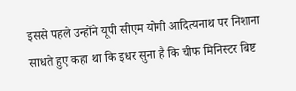इससे पहले उन्होंने यूपी सीएम योगी आदित्यनाथ पर निशाना साधते हुए कहा था कि इधर सुना है कि चीफ मिनिस्टर बिष्ट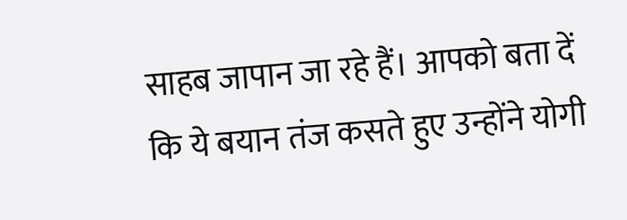साहब जापान जा रहे हैं। आपको बता दें कि ये बयान तंज कसते हुए उन्होंने योगी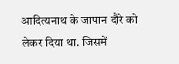आदित्यनाथ के जापान दौरे को लेकर दिया था. जिसमें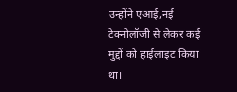उन्होंने एआई,नई टेक्नोलॉजी से लेकर कई मुद्दों को हाईलाइट किया था।